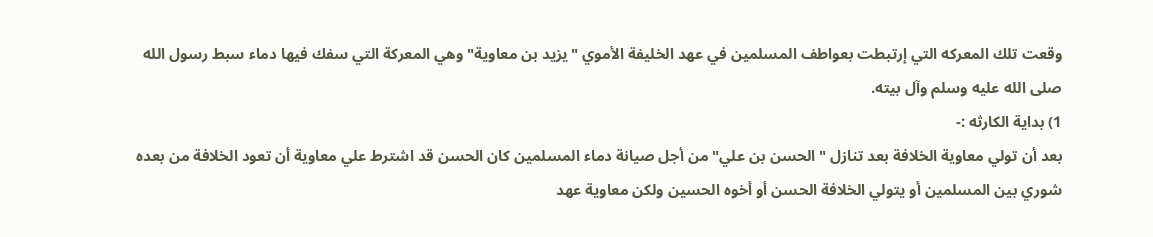وقعت تلك المعركه التي إرتبطت بعواطف المسلمين في عهد الخليفة الأموي "يزيد بن معاوية" وهي المعركة التي سفك فيها دماء سبط رسول الله صلى الله عليه وسلم وآل بيته.
1) بداية الكارثه :-
بعد أن تولي معاوية الخلافة بعد تنازل "الحسن بن علي" من أجل صيانة دماء المسلمين كان الحسن قد اشترط علي معاوية أن تعود الخلافة من بعده شوري بين المسلمين أو يتولي الخلافة الحسن أو أخوه الحسين ولكن معاوية عهد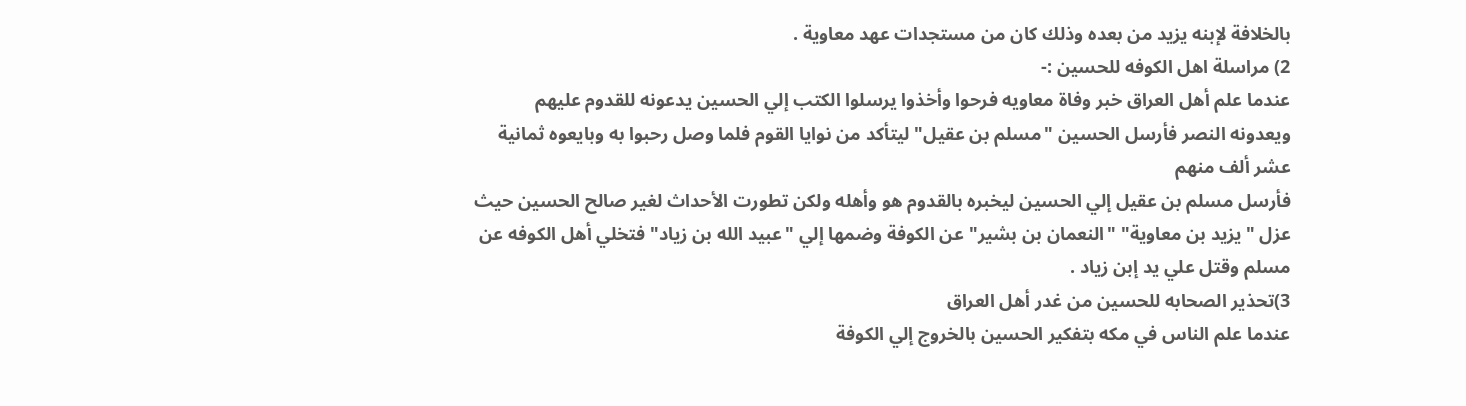بالخلافة لإبنه يزيد من بعده وذلك كان من مستجدات عهد معاوية .
2) مراسلة اهل الكوفه للحسين :-
عندما علم أهل العراق خبر وفاة معاويه فرحوا وأخذوا يرسلوا الكتب إلي الحسين يدعونه للقدوم عليهم ويعدونه النصر فأرسل الحسين "مسلم بن عقيل" ليتأكد من نوايا القوم فلما وصل رحبوا به وبايعوه ثمانية عشر ألف منهم
فأرسل مسلم بن عقيل إلي الحسين ليخبره بالقدوم هو وأهله ولكن تطورت الأحداث لغير صالح الحسين حيث عزل "يزيد بن معاوية" "النعمان بن بشير" عن الكوفة وضمها إلي "عبيد الله بن زياد" فتخلي أهل الكوفه عن مسلم وقتل علي يد إبن زياد .
3)تحذير الصحابه للحسين من غدر أهل العراق
عندما علم الناس في مكه بتفكير الحسين بالخروج إلي الكوفة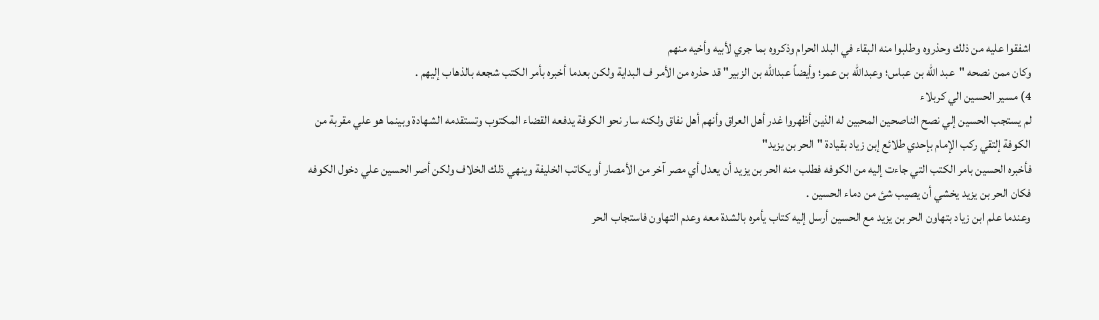اشفقوا عليه من ذلك وحذروه وطلبوا منه البقاء في البلد الحرام وذكروه بما جري لأبيه وأخيه منهم
وكان ممن نصحه "عبد الله بن عباس؛ وعبدالله بن عمر؛ وأيضاً عبدالله بن الزبير" قد حذره من الأمر ف البداية ولكن بعدما أخبره بأمر الكتب شجعه بالذهاب إليهم .
4) مسير الحسين الي كربلاء
لم يستجب الحسين إلي نصح الناصحين المحبين له الذين أظهروا غدر أهل العراق وأنهم أهل نفاق ولكنه سار نحو الكوفة يدفعه القضاء المكتوب وتستقدمه الشهادة وبينما هو علي مقربة من الكوفة إلتقي ركب الإمام بإحدي طلائع إبن زياد بقيادة "الحر بن يزيد"
فأخبره الحسين بامر الكتب التي جاءت إليه من الكوفه فطلب منه الحر بن يزيد أن يعدل أي مصر آخر من الأمصار أو يكاتب الخليفة وينهي ذلك الخلاف ولكن أصر الحسين علي دخول الكوفه فكان الحر بن يزيد يخشي أن يصيب شئ من دماء الحسين .
وعندما علم ابن زياد بتهاون الحر بن يزيد مع الحسين أرسل إليه كتاب يأمره بالشدة معه وعدم التهاون فاستجاب الحر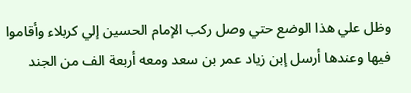وظل علي هذا الوضع حتي وصل ركب الإمام الحسين إلي كربلاء وأقاموا فيها وعندها أرسل إبن زياد عمر بن سعد ومعه أربعة الف من الجند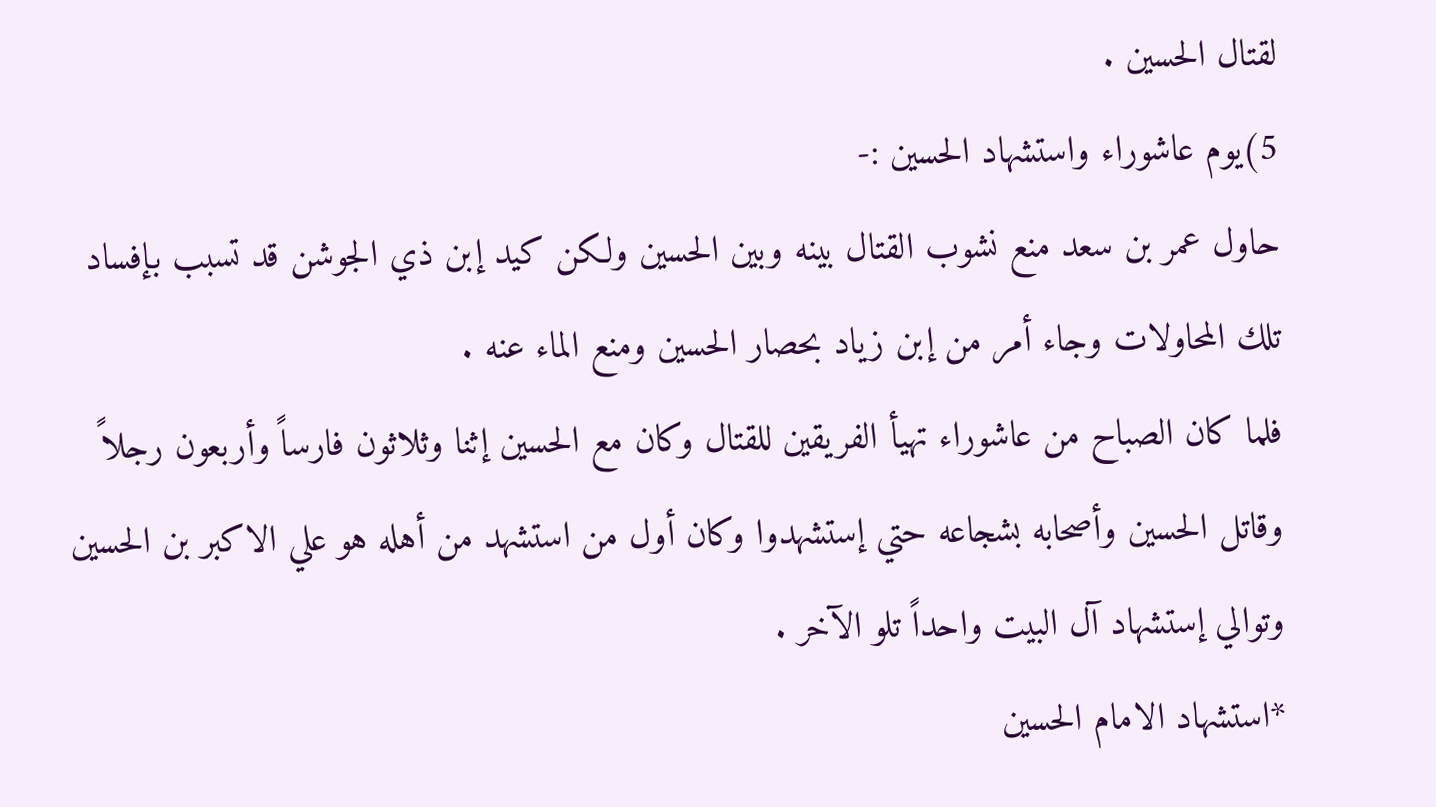لقتال الحسين .
5)يوم عاشوراء واستشهاد الحسين :-
حاول عمر بن سعد منع نشوب القتال بينه وبين الحسين ولكن كيد إبن ذي الجوشن قد تسبب بإفساد تلك المحاولات وجاء أمر من إبن زياد بحصار الحسين ومنع الماء عنه .
فلما كان الصباح من عاشوراء تهيأ الفريقين للقتال وكان مع الحسين إثنا وثلاثون فارساً وأربعون رجلاً وقاتل الحسين وأصحابه بشجاعه حتي إستشهدوا وكان أول من استشهد من أهله هو علي الاكبر بن الحسين وتوالي إستشهاد آل البيت واحداً تلو الآخر .
*استشهاد الامام الحسين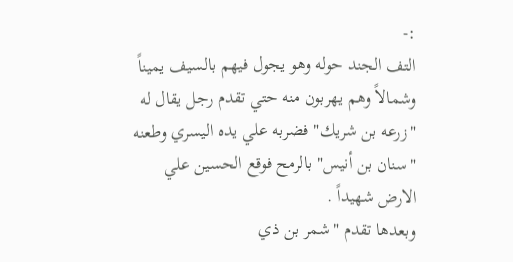:-
التف الجند حوله وهو يجول فيهم بالسيف يميناً وشمالاً وهم يهربون منه حتي تقدم رجل يقال له "زرعه بن شريك" فضربه علي يده اليسري وطعنه "سنان بن أنيس" بالرمح فوقع الحسين علي الارض شهيداً .
وبعدها تقدم "شمر بن ذي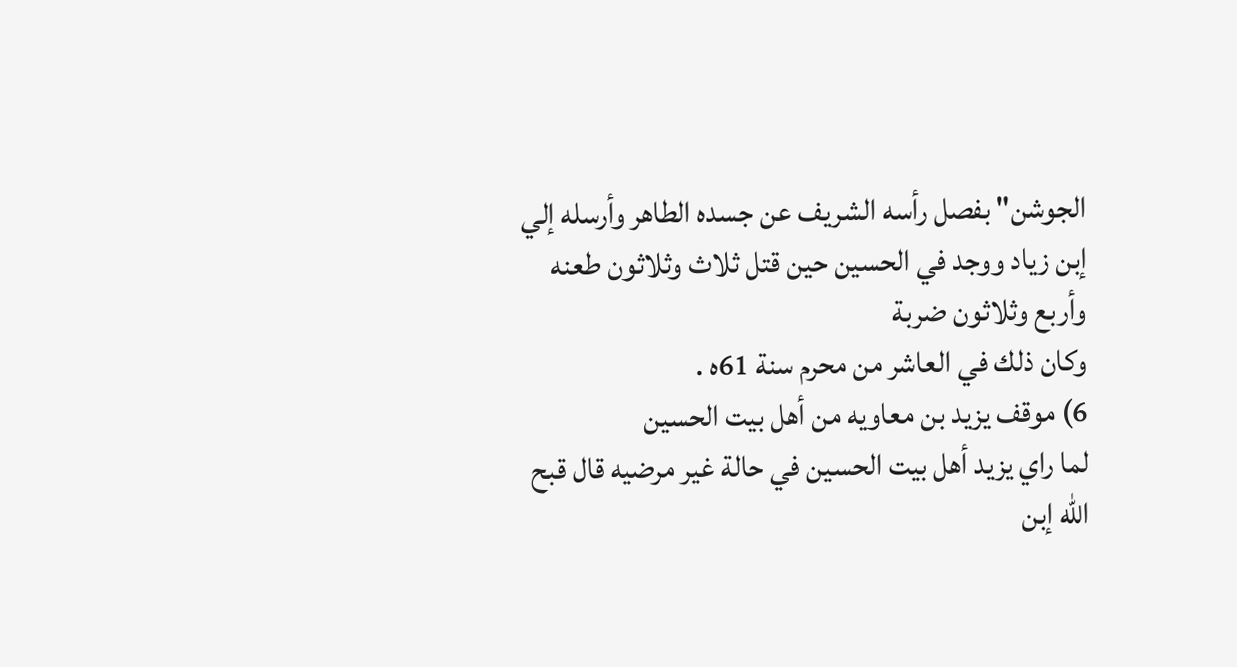الجوشن" بفصل رأسه الشريف عن جسده الطاهر وأرسله إلي إبن زياد ووجد في الحسين حين قتل ثلاث وثلاثون طعنه وأربع وثلاثون ضربة
وكان ذلك في العاشر من محرم سنة 61ه .
6) موقف يزيد بن معاويه من أهل بيت الحسين
لما راي يزيد أهل بيت الحسين في حالة غير مرضيه قال قبح الله إبن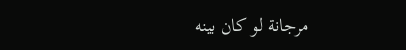مرجانة لو كان بينه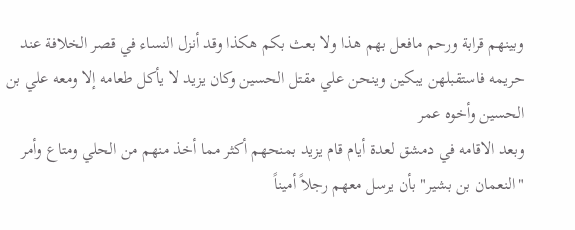وبينهم قرابة ورحم مافعل بهم هذا ولا بعث بكم هكذا وقد أنزل النساء في قصر الخلافة عند حريمه فاستقبلهن يبكين وينحن علي مقتل الحسين وكان يزيد لا يأكل طعامه إلا ومعه علي بن الحسين وأخوه عمر
وبعد الاقامه في دمشق لعدة أيام قام يزيد بمنحهم أكثر مما أخذ منهم من الحلي ومتاع وأمر "النعمان بن بشير" بأن يرسل معهم رجلاً أميناً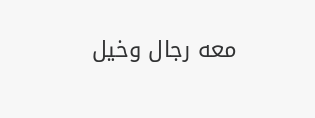معه رجال وخيل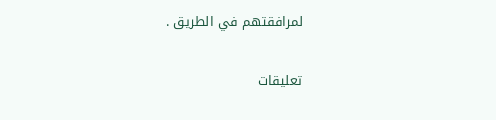لمرافقتهم في الطريق .

تعليقات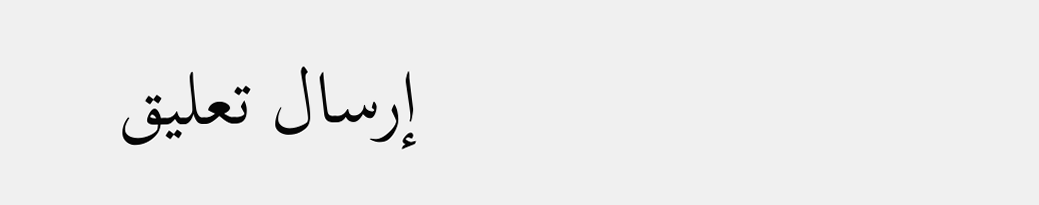إرسال تعليق